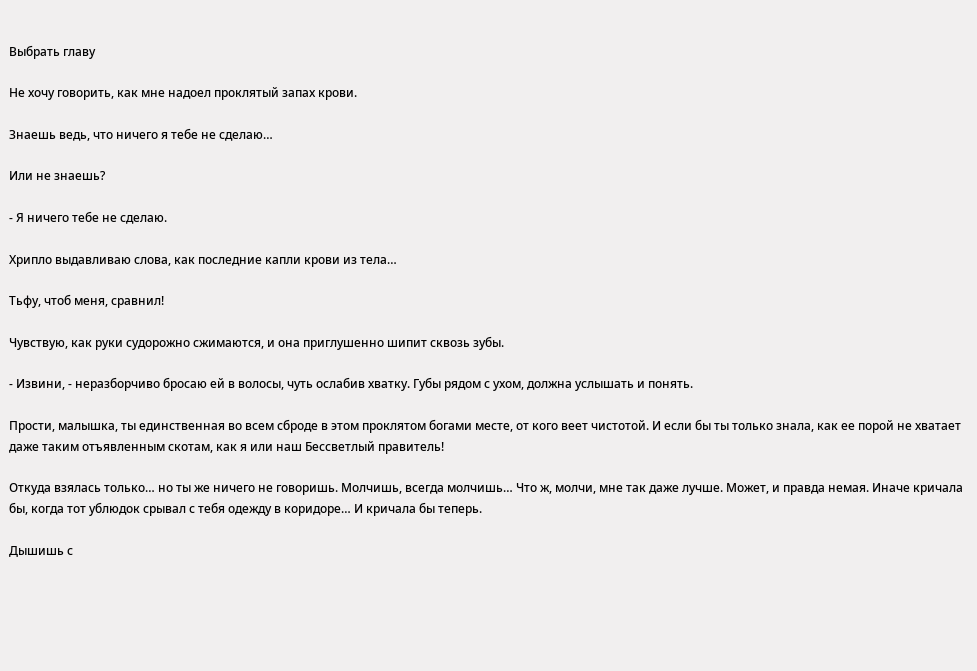Выбрать главу

Не хочу говорить, как мне надоел проклятый запах крови.

Знаешь ведь, что ничего я тебе не сделаю…

Или не знаешь?

- Я ничего тебе не сделаю.

Хрипло выдавливаю слова, как последние капли крови из тела…

Тьфу, чтоб меня, сравнил!

Чувствую, как руки судорожно сжимаются, и она приглушенно шипит сквозь зубы.

- Извини, - неразборчиво бросаю ей в волосы, чуть ослабив хватку. Губы рядом с ухом, должна услышать и понять.

Прости, малышка, ты единственная во всем сброде в этом проклятом богами месте, от кого веет чистотой. И если бы ты только знала, как ее порой не хватает даже таким отъявленным скотам, как я или наш Бессветлый правитель!

Откуда взялась только… но ты же ничего не говоришь. Молчишь, всегда молчишь… Что ж, молчи, мне так даже лучше. Может, и правда немая. Иначе кричала бы, когда тот ублюдок срывал с тебя одежду в коридоре… И кричала бы теперь.

Дышишь с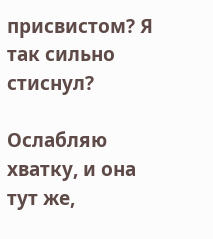присвистом? Я так сильно стиснул?

Ослабляю хватку, и она тут же,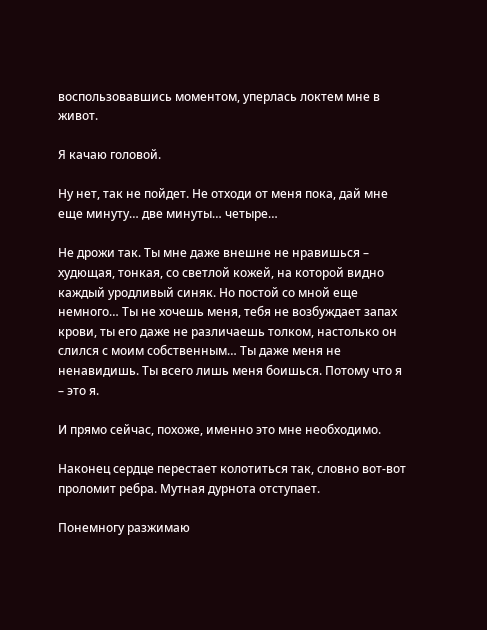воспользовавшись моментом, уперлась локтем мне в живот.

Я качаю головой.

Ну нет, так не пойдет. Не отходи от меня пока, дай мне еще минуту… две минуты… четыре…

Не дрожи так. Ты мне даже внешне не нравишься – худющая, тонкая, со светлой кожей, на которой видно каждый уродливый синяк. Но постой со мной еще немного… Ты не хочешь меня, тебя не возбуждает запах крови, ты его даже не различаешь толком, настолько он слился с моим собственным… Ты даже меня не ненавидишь. Ты всего лишь меня боишься. Потому что я – это я.

И прямо сейчас, похоже, именно это мне необходимо.

Наконец сердце перестает колотиться так, словно вот-вот проломит ребра. Мутная дурнота отступает.

Понемногу разжимаю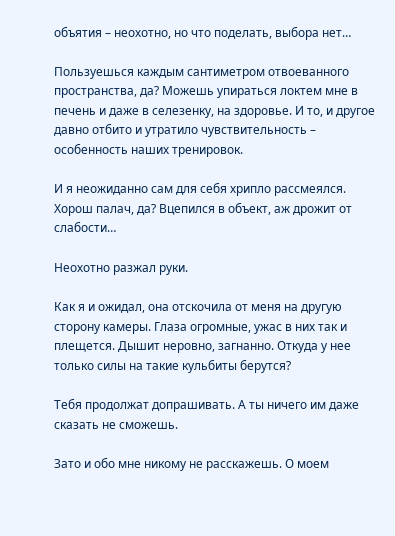объятия – неохотно, но что поделать, выбора нет…

Пользуешься каждым сантиметром отвоеванного пространства, да? Можешь упираться локтем мне в печень и даже в селезенку, на здоровье. И то, и другое давно отбито и утратило чувствительность – особенность наших тренировок.

И я неожиданно сам для себя хрипло рассмеялся. Хорош палач, да? Вцепился в объект, аж дрожит от слабости…

Неохотно разжал руки.

Как я и ожидал, она отскочила от меня на другую сторону камеры. Глаза огромные, ужас в них так и плещется. Дышит неровно, загнанно. Откуда у нее только силы на такие кульбиты берутся?

Тебя продолжат допрашивать. А ты ничего им даже сказать не сможешь.

Зато и обо мне никому не расскажешь. О моем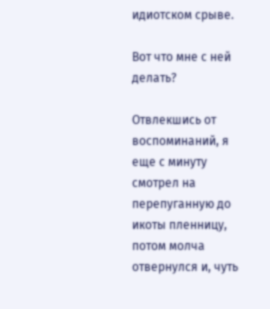идиотском срыве.

Вот что мне с ней делать?

Отвлекшись от воспоминаний, я еще с минуту смотрел на перепуганную до икоты пленницу, потом молча отвернулся и, чуть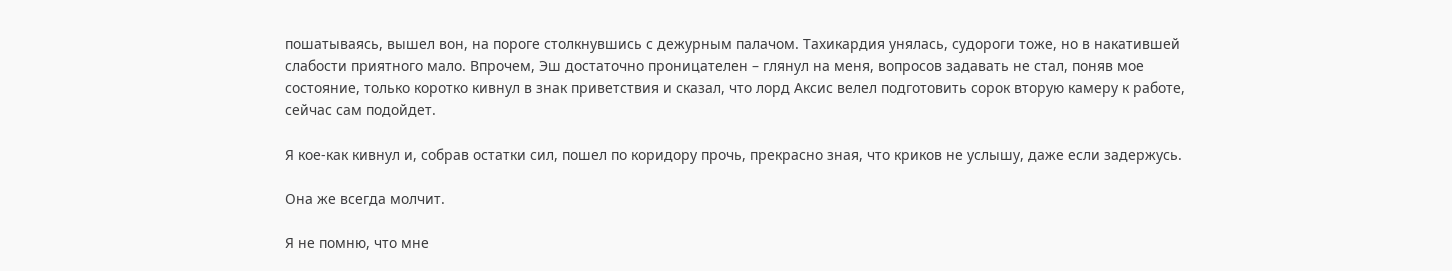пошатываясь, вышел вон, на пороге столкнувшись с дежурным палачом. Тахикардия унялась, судороги тоже, но в накатившей слабости приятного мало. Впрочем, Эш достаточно проницателен – глянул на меня, вопросов задавать не стал, поняв мое состояние, только коротко кивнул в знак приветствия и сказал, что лорд Аксис велел подготовить сорок вторую камеру к работе, сейчас сам подойдет.

Я кое-как кивнул и, собрав остатки сил, пошел по коридору прочь, прекрасно зная, что криков не услышу, даже если задержусь.

Она же всегда молчит.

Я не помню, что мне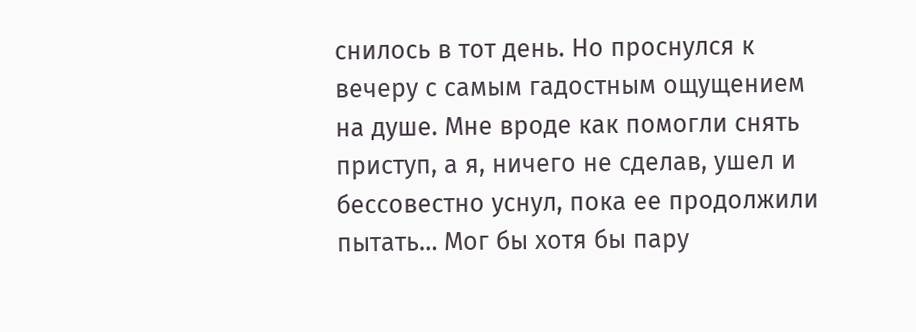снилось в тот день. Но проснулся к вечеру с самым гадостным ощущением на душе. Мне вроде как помогли снять приступ, а я, ничего не сделав, ушел и бессовестно уснул, пока ее продолжили пытать… Мог бы хотя бы пару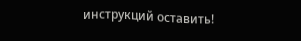инструкций оставить!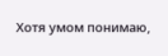Хотя умом понимаю,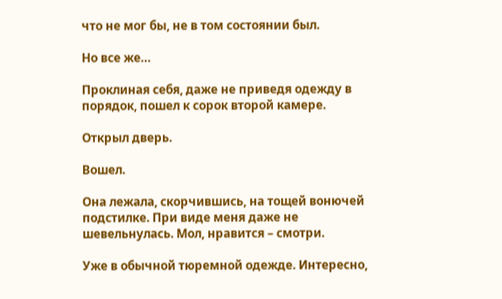что не мог бы, не в том состоянии был.

Но все же…

Проклиная себя, даже не приведя одежду в порядок, пошел к сорок второй камере.

Открыл дверь.

Вошел.

Она лежала, скорчившись, на тощей вонючей подстилке. При виде меня даже не шевельнулась. Мол, нравится – смотри.

Уже в обычной тюремной одежде. Интересно,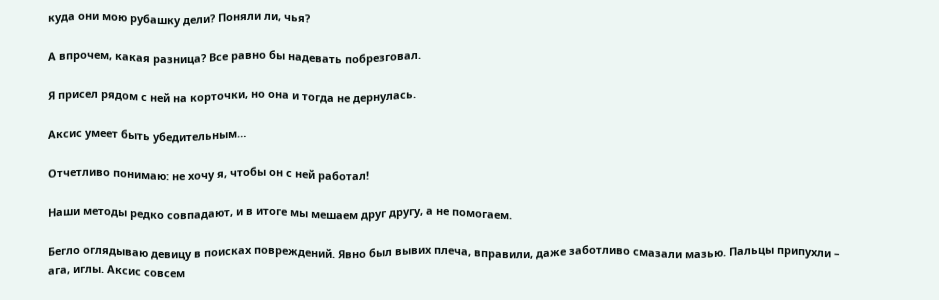куда они мою рубашку дели? Поняли ли, чья?

А впрочем, какая разница? Все равно бы надевать побрезговал.

Я присел рядом с ней на корточки, но она и тогда не дернулась.

Аксис умеет быть убедительным…

Отчетливо понимаю: не хочу я, чтобы он с ней работал!

Наши методы редко совпадают, и в итоге мы мешаем друг другу, а не помогаем.

Бегло оглядываю девицу в поисках повреждений. Явно был вывих плеча, вправили, даже заботливо смазали мазью. Пальцы припухли – ага, иглы. Аксис совсем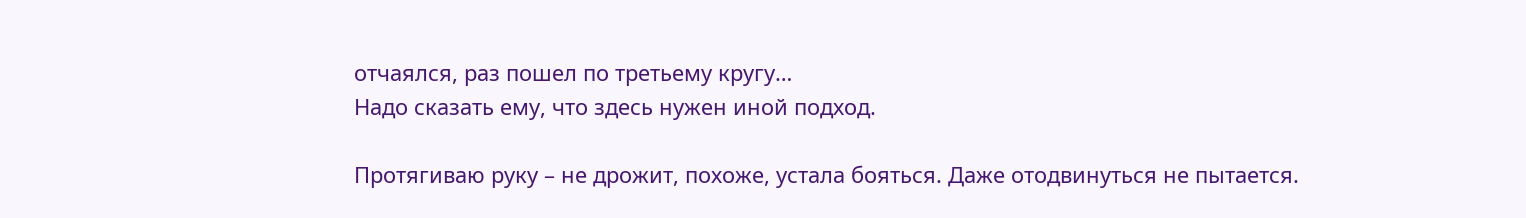отчаялся, раз пошел по третьему кругу…
Надо сказать ему, что здесь нужен иной подход.

Протягиваю руку – не дрожит, похоже, устала бояться. Даже отодвинуться не пытается.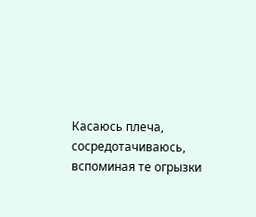Касаюсь плеча, сосредотачиваюсь, вспоминая те огрызки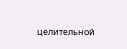целительной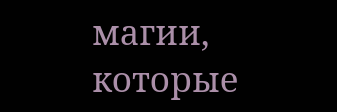магии, которые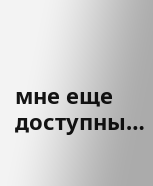мне еще доступны…